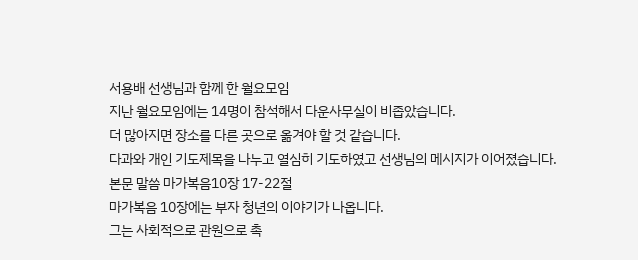서용배 선생님과 함께 한 월요모임
지난 월요모임에는 14명이 참석해서 다운사무실이 비좁았습니다.
더 많아지면 장소를 다른 곳으로 옮겨야 할 것 같습니다.
다과와 개인 기도제목을 나누고 열심히 기도하였고 선생님의 메시지가 이어졌습니다.
본문 말씀 마가복음10장 17-22절
마가복음 10장에는 부자 청년의 이야기가 나옵니다.
그는 사회적으로 관원으로 촉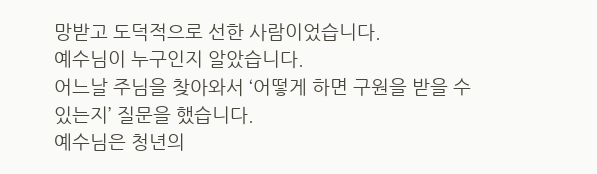망받고 도덕적으로 선한 사람이었습니다.
예수님이 누구인지 알았습니다.
어느날 주님을 찾아와서 ‘어떻게 하면 구원을 받을 수 있는지’ 질문을 했습니다.
예수님은 청년의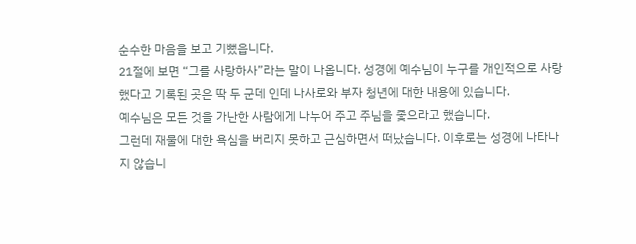순수한 마음을 보고 기뻤읍니다.
21절에 보면 “그를 사랑하사”라는 말이 나옵니다. 성경에 예수님이 누구를 개인적으로 사랑했다고 기록된 곳은 딱 두 군데 인데 나사로와 부자 청년에 대한 내용에 있습니다.
예수님은 모든 것을 가난한 사람에게 나누어 주고 주님을 좇으라고 했습니다.
그런데 재물에 대한 욕심을 버리지 못하고 근심하면서 떠났습니다. 이후로는 성경에 나타나지 않습니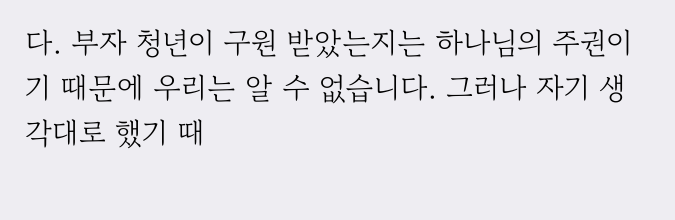다. 부자 청년이 구원 받았는지는 하나님의 주권이기 때문에 우리는 알 수 없습니다. 그러나 자기 생각대로 했기 때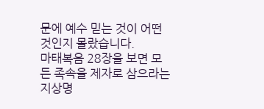문에 예수 믿는 것이 어떤 것인지 몰랐습니다.
마태복음 28장을 보면 모든 족속을 제자로 삼으라는 지상명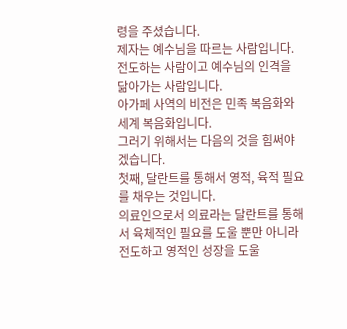령을 주셨습니다.
제자는 예수님을 따르는 사람입니다. 전도하는 사람이고 예수님의 인격을 닮아가는 사람입니다.
아가페 사역의 비전은 민족 복음화와 세계 복음화입니다.
그러기 위해서는 다음의 것을 힘써야 겠습니다.
첫째, 달란트를 통해서 영적, 육적 필요를 채우는 것입니다.
의료인으로서 의료라는 달란트를 통해서 육체적인 필요를 도울 뿐만 아니라 전도하고 영적인 성장을 도울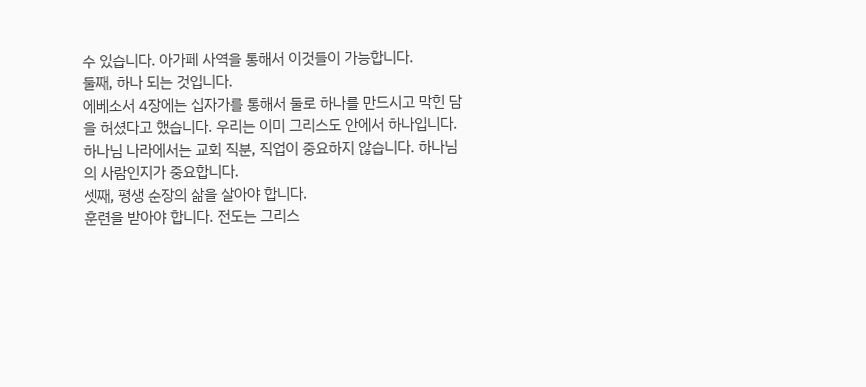수 있습니다. 아가페 사역을 통해서 이것들이 가능합니다.
둘째, 하나 되는 것입니다.
에베소서 4장에는 십자가를 통해서 둘로 하나를 만드시고 막힌 담을 허셨다고 했습니다. 우리는 이미 그리스도 안에서 하나입니다. 하나님 나라에서는 교회 직분, 직업이 중요하지 않습니다. 하나님의 사람인지가 중요합니다.
셋째, 평생 순장의 삶을 살아야 합니다.
훈련을 받아야 합니다. 전도는 그리스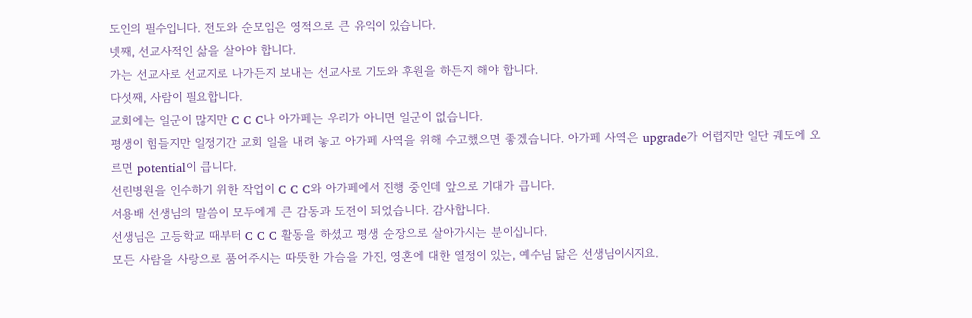도인의 필수입니다. 전도와 순모임은 영적으로 큰 유익이 있습니다.
넷째, 선교사적인 삶을 살아야 합니다.
가는 선교사로 선교지로 나가든지 보내는 선교사로 기도와 후원을 하든지 해야 합니다.
다섯째, 사람이 필요합니다.
교회에는 일군이 많지만 C C C나 아가페는 우리가 아니면 일군이 없습니다.
평생이 힘들지만 일정기간 교회 일을 내려 놓고 아가페 사역을 위해 수고했으면 좋겠습니다. 아가페 사역은 upgrade가 어렵지만 일단 궤도에 오르면 potential이 큽니다.
선린병원을 인수하기 위한 작업이 C C C와 아가페에서 진행 중인데 앞으로 기대가 큽니다.
서용배 선생님의 말씀이 모두에게 큰 감동과 도전이 되었습니다. 감사합니다.
선생님은 고등학교 때부터 C C C 활동을 하셨고 평생 순장으로 살아가시는 분이십니다.
모든 사람을 사랑으로 품어주시는 따뜻한 가슴을 가진, 영혼에 대한 열정이 있는, 예수님 닮은 선생님이시지요.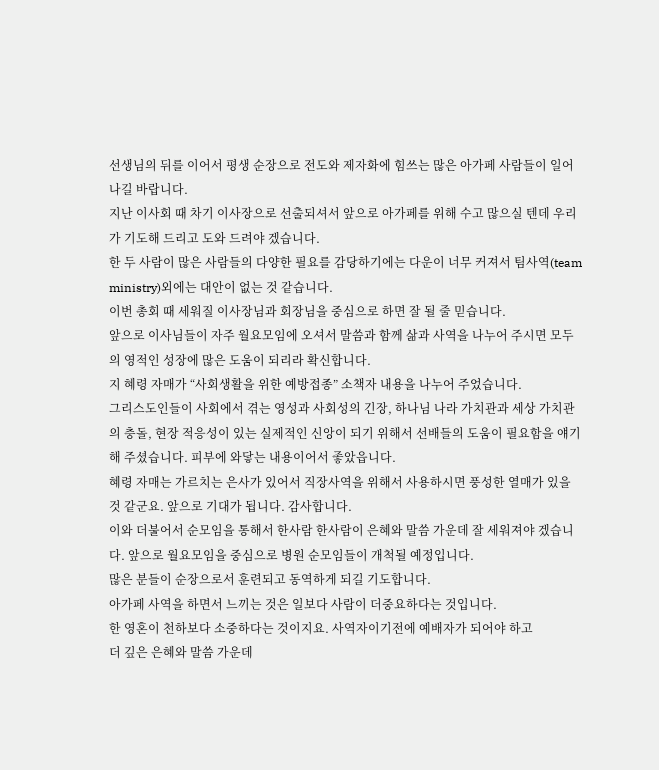선생님의 뒤를 이어서 평생 순장으로 전도와 제자화에 힘쓰는 많은 아가페 사람들이 일어나길 바랍니다.
지난 이사회 때 차기 이사장으로 선출되셔서 앞으로 아가페를 위해 수고 많으실 텐데 우리가 기도해 드리고 도와 드려야 겠습니다.
한 두 사람이 많은 사람들의 다양한 필요를 감당하기에는 다운이 너무 커져서 팀사역(team ministry)외에는 대안이 없는 것 같습니다.
이번 총회 때 세워질 이사장님과 회장님을 중심으로 하면 잘 될 줄 믿습니다.
앞으로 이사님들이 자주 월요모임에 오셔서 말씀과 함께 삶과 사역을 나누어 주시면 모두의 영적인 성장에 많은 도움이 되리라 확신합니다.
지 혜령 자매가 “사회생활을 위한 예방접종” 소책자 내용을 나누어 주었습니다.
그리스도인들이 사회에서 겪는 영성과 사회성의 긴장, 하나님 나라 가치관과 세상 가치관의 충돌, 현장 적응성이 있는 실제적인 신앙이 되기 위해서 선배들의 도움이 필요함을 얘기해 주셨습니다. 피부에 와닿는 내용이어서 좋았읍니다.
혜령 자매는 가르치는 은사가 있어서 직장사역을 위해서 사용하시면 풍성한 열매가 있을 것 같군요. 앞으로 기대가 됩니다. 감사합니다.
이와 더불어서 순모임을 통해서 한사람 한사람이 은혜와 말씀 가운데 잘 세워져야 겠습니다. 앞으로 월요모임을 중심으로 병원 순모임들이 개척될 예정입니다.
많은 분들이 순장으로서 훈련되고 동역하게 되길 기도합니다.
아가페 사역을 하면서 느끼는 것은 일보다 사람이 더중요하다는 것입니다.
한 영혼이 천하보다 소중하다는 것이지요. 사역자이기전에 예배자가 되어야 하고
더 깊은 은혜와 말씀 가운데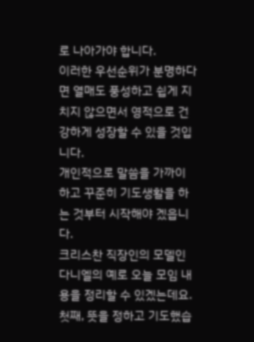로 나아가야 합니다.
이러한 우선순위가 분명하다면 열매도 풍성하고 쉽게 지치지 않으면서 영적으로 건강하게 성장할 수 있을 것입니다.
개인적으로 말씀을 가까이 하고 꾸준히 기도생활을 하는 것부터 시작해야 겠읍니다.
크리스찬 직장인의 모델인 다니엘의 예로 오늘 모임 내용을 정리할 수 있겠는데요.
첫째, 뜻을 정하고 기도했습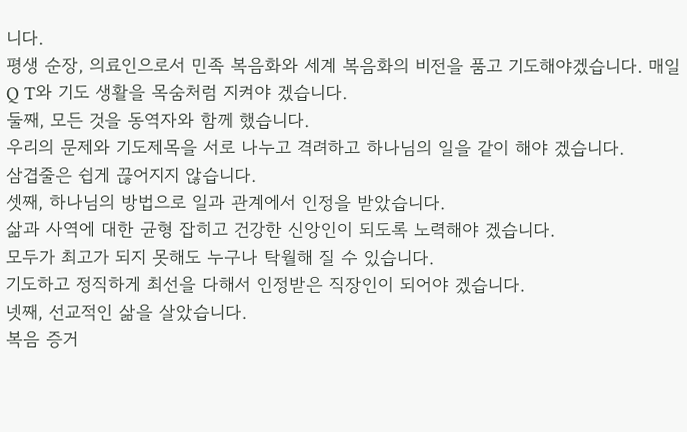니다.
평생 순장, 의료인으로서 민족 복음화와 세계 복음화의 비전을 품고 기도해야겠습니다. 매일 Q T와 기도 생활을 목숨처럼 지켜야 겠습니다.
둘째, 모든 것을 동역자와 함께 했습니다.
우리의 문제와 기도제목을 서로 나누고 격려하고 하나님의 일을 같이 해야 겠습니다.
삼겹줄은 쉽게 끊어지지 않습니다.
셋째, 하나님의 방법으로 일과 관계에서 인정을 받았습니다.
삶과 사역에 대한 균형 잡히고 건강한 신앙인이 되도록 노력해야 겠습니다.
모두가 최고가 되지 못해도 누구나 탁월해 질 수 있습니다.
기도하고 정직하게 최선을 다해서 인정받은 직장인이 되어야 겠습니다.
넷째, 선교적인 삶을 살았습니다.
복음 증거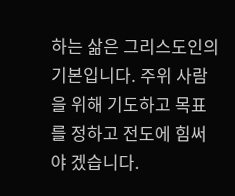하는 삶은 그리스도인의 기본입니다. 주위 사람을 위해 기도하고 목표를 정하고 전도에 힘써야 겠습니다.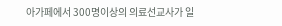아가페에서 300명이상의 의료선교사가 일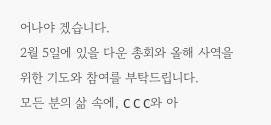어나야 겠습니다.
2월 5일에 있을 다운 총회와 올해 사역을 위한 기도와 참여를 부탁드립니다.
모든 분의 삶 속에, C C C와 아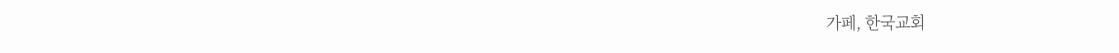가페, 한국교회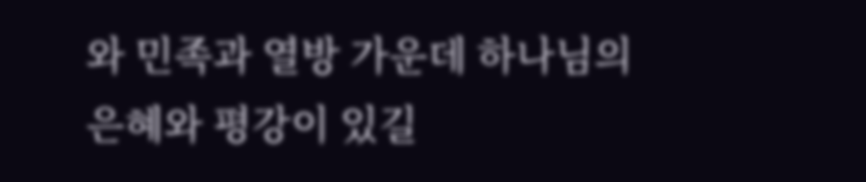와 민족과 열방 가운데 하나님의 은혜와 평강이 있길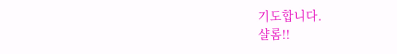기도합니다.
샬롬!!